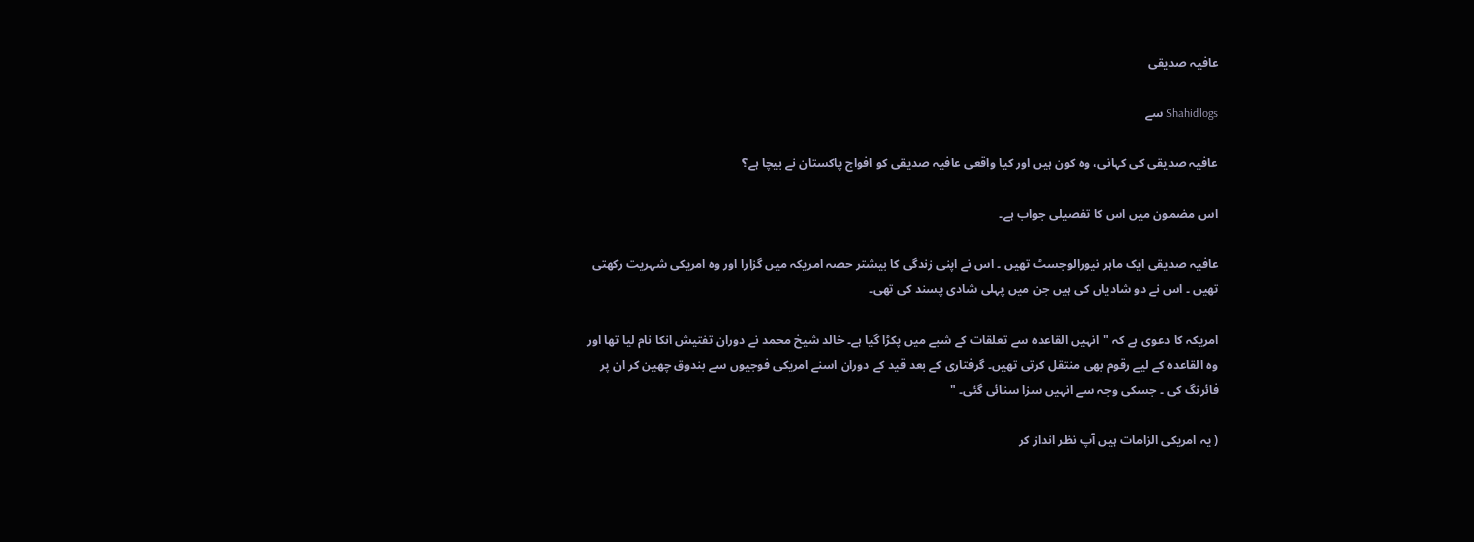عافیہ صدیقی

Shahidlogs سے

عافیہ صدیقی کی کہانی، وہ کون ہیں اور کیا واقعی عافیہ صدیقی کو افواج پاکستان نے بیچا ہے؟

اس مضمون میں اس کا تفصیلی جواب ہے۔

عافیہ صدیقی ایک ماہر نیورالوجسٹ تھیں ۔ اس نے اپنی زندگی کا بیشتر حصہ امریکہ میں گزارا اور وہ امریکی شہریت رکھتی تھیں ۔ اس نے دو شادیاں کی ہیں جن میں پہلی شادی پسند کی تھی۔

امریکہ کا دعوی ہے کہ "انہیں القاعدہ سے تعلقات کے شبے میں پکڑا گیا ہے۔ خالد شیخ محمد نے دوران تفتیش انکا نام لیا تھا اور وہ القاعدہ کے لیے رقوم بھی منتقل کرتی تھیں۔ گرفتاری کے بعد قید کے دوران اسنے امریکی فوجیوں سے بندوق چھین کر ان پر فائرنگ کی ۔ جسکی وجہ سے انہیں سزا سنائی گئی۔ "

( یہ امریکی الزامات ہیں آپ نظر انداز کر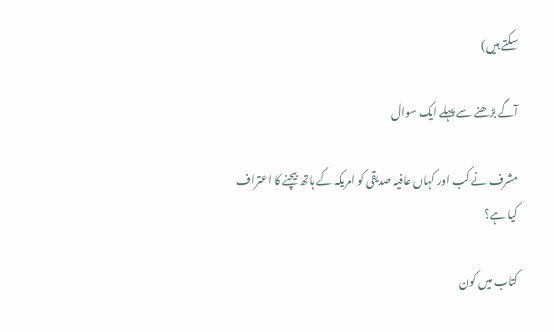سکتے ہیں)

آگے بڑھنے سے پہلے ایک سوال

مشرف نے کب اور کہاں عافیہ صدیقی کو امریکہ کے ہاتھ بیچنے کا اعتراف کیا ہے؟

کتاب میں کون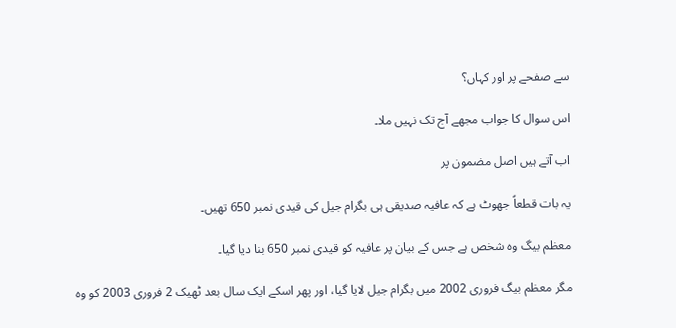سے صفحے پر اور کہاں؟

اس سوال کا جواب مجھے آج تک نہیں ملا۔

اب آتے ہیں اصل مضمون پر

یہ بات قطعاً جھوٹ ہے کہ عافیہ صدیقی ہی بگرام جیل کی قیدی نمبر 650 تھیں۔

معظم بیگ وہ شخص ہے جس کے بیان پر عافیہ کو قیدی نمبر 650 بنا دیا گیا۔

مگر معظم بیگ فروری 2002 میں بگرام جیل لایا گیا، اور پھر اسکے ایک سال بعد ٹھیک 2 فروری 2003 کو وہ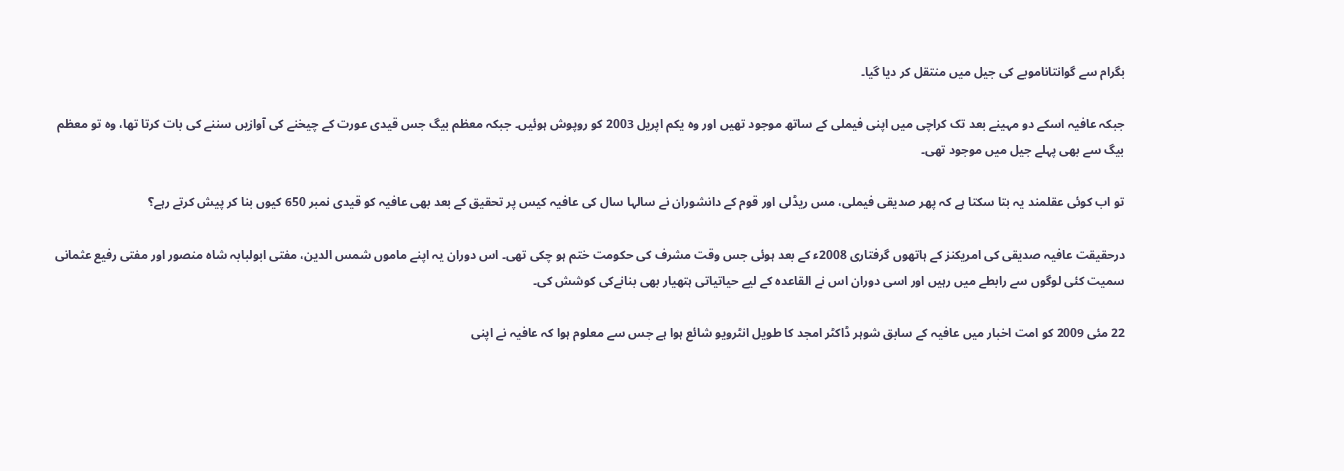بگرام سے گوانتاناموبے کی جیل میں منتقل کر دیا گیا۔

جبکہ عافیہ اسکے دو مہینے بعد تک کراچی میں اپنی فیملی کے ساتھ موجود تھیں اور وہ یکم اپریل 2003 کو روپوش ہوئیں۔ جبکہ معظم بیگ جس قیدی عورت کے چیخنے کی آوازیں سننے کی بات کرتا تھا، وہ تو معظم بیگ سے بھی پہلے جیل میں موجود تھی۔

تو اب کوئی عقلمند یہ بتا سکتا ہے کہ پھر صدیقی فیملی، مس ریڈلی اور قوم کے دانشوران نے سالہا سال کی عافیہ کیس پر تحقیق کے بعد بھی عافیہ کو قیدی نمبر 650 کیوں بنا کر پیش کرتے رہے؟

درحقیقت عافیہ صدیقی کی امریکنز کے ہاتھوں گرفتاری 2008ء کے بعد ہوئی جس وقت مشرف کی حکومت ختم ہو چکی تھی۔ اس دوران یہ اپنے ماموں شمس الدین، مفتی ابولبابہ شاہ منصور اور مفتی رفیع عثمانی سمیت کئی لوگوں سے رابطے میں رہیں اور اسی دوران اس نے القاعدہ کے لیے حیاتیاتی ہتھیار بھی بنانےکی کوشش کی۔

22 مئی 2009 کو امت اخبار میں عافیہ کے سابق شوہر ڈاکٹر امجد کا طویل انٹرویو شائع ہوا ہے جس سے معلوم ہوا کہ عافیہ نے اپنی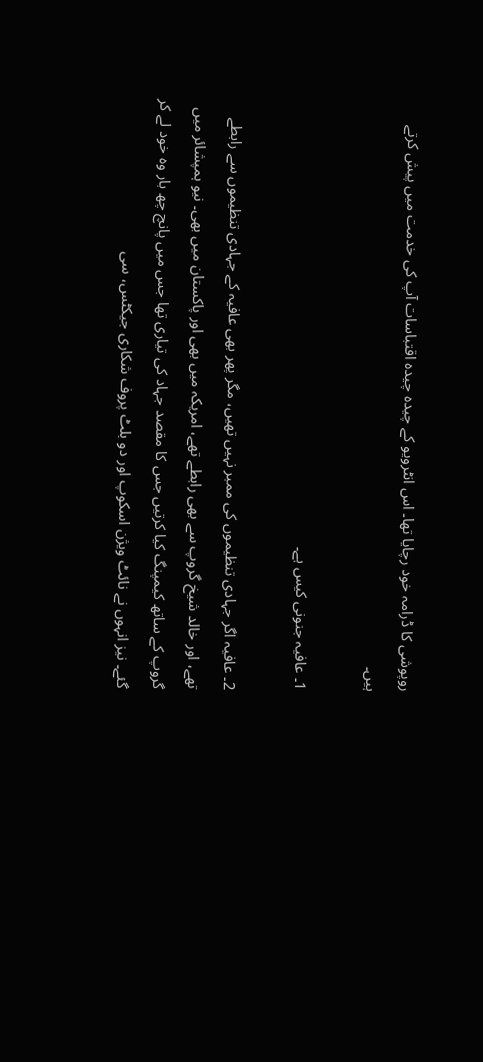روپوشی کا ڈرامہ خود رچایا تھا۔ اس انٹرویو کے چیدہ چیدہ اقتباسات آپ کی خدمت میں پیش کرتے ہیں۔

1۔ عافیہ جنونی کیس ہے۔

2۔ عافیہ اگر جہادی تنظیموں کی ممبر نہیں تھیں، مگر پھر بھی عافیہ کے جہادی تنظیموں سے رابطے تھے، اور خالد شیخ گروپ سے بھی رابطے تھے، امریکہ میں بھی اور پاکستان میں بھی۔ نیو ہمپشائر میں گروپ کے ساتھ کیمپنگ کیا کرتیں جس کا مقصد جہاد کی تیاری تھا جس میں پانچ چھ بار وہ خود لے کر گئے۔ نیز انہوں نے نائٹ ویژن اسکوپ اور دو بلٹ پروف شکاری جیکٹس، سی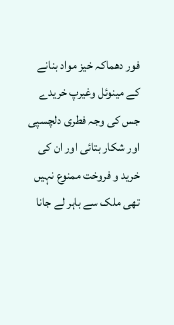فور دھماکہ خیز مواد بنانے کے مینوئل وغیرپ خریدے جس کی وجہ فطری دلچسپی اور شکار بتائی اور ان کی خرید و فروخت ممنوع نہیں تھی ملک سے باہر لے جانا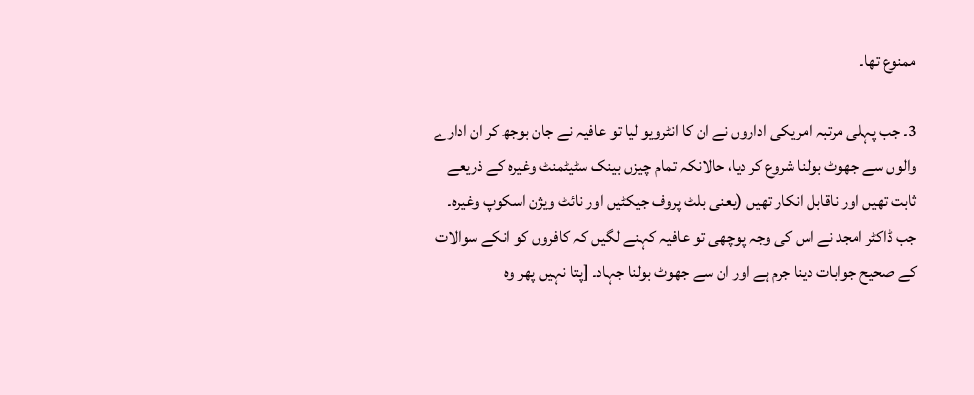ممنوع تھا۔

3۔ جب پہلی مرتبہ امریکی اداروں نے ان کا انٹرویو لیا تو عافیہ نے جان بوجھ کر ان ادارے والوں سے جھوٹ بولنا شروع کر دیا، حالانکہ تمام چیزں بینک سٹیٹمنٹ وغیرہ کے ذریعے ثابت تھیں اور ناقابل انکار تھیں (یعنی بلٹ پروف جیکٹیں اور نائٹ ویژن اسکوپ وغیرہ۔ جب ڈاکٹر امجد نے اس کی وجہ پوچھی تو عافیہ کہنے لگیں کہ کافروں کو انکے سوالات کے صحیح جوابات دینا جرم ہے اور ان سے جھوٹ بولنا جہاد۔ [پتا نہیں پھر وہ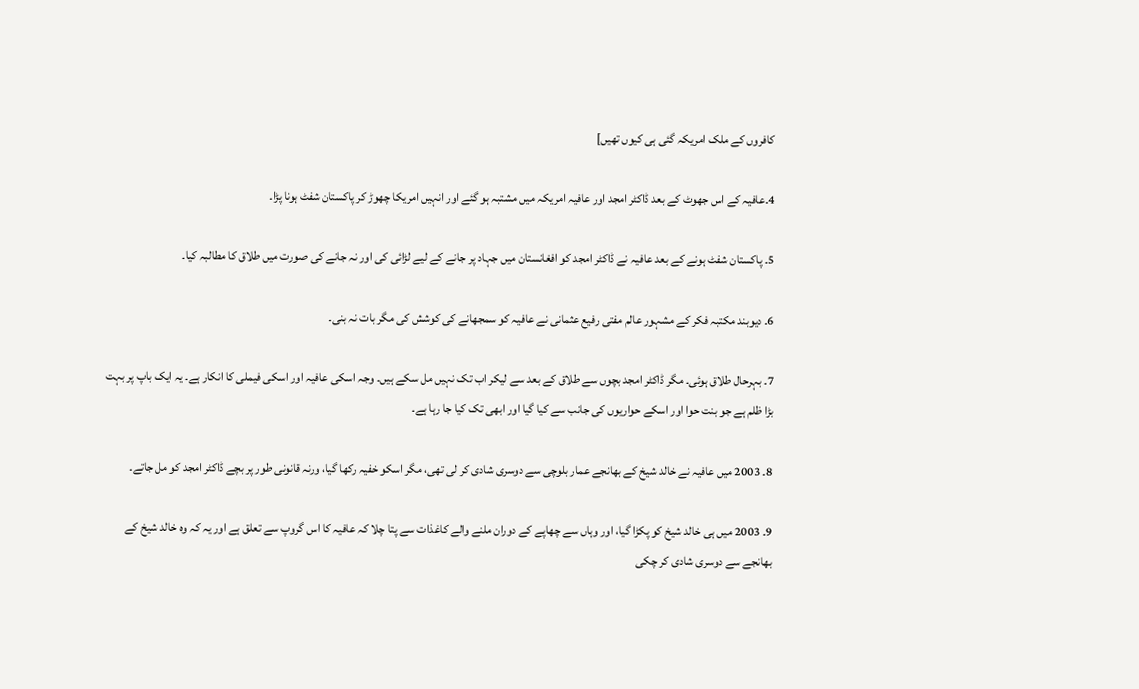کافروں کے ملک امریکہ گئی ہی کیوں تھیں]

4۔عافیہ کے اس جھوٹ کے بعد ڈاکٹر امجد اور عافیہ امریکہ میں مشتبہ ہو گئے اور انہیں امریکا چھوڑ کر پاکستان شفٹ ہونا پڑا۔

5۔ پاکستان شفٹ ہونے کے بعد عافیہ نے ڈاکٹر امجد کو افغانستان میں جہاد پر جانے کے لیے لڑائی کی اور نہ جانے کی صورت میں طلاق کا مطالبہ کیا۔

6۔ دیوبند مکتبہ فکر کے مشہور عالم مفتی رفیع عثمانی نے عافیہ کو سمجھانے کی کوشش کی مگر بات نہ بنی۔

7۔ بہرحال طلاق ہوئی۔ مگر ڈاکٹر امجد بچوں سے طلاق کے بعد سے لیکر اب تک نہیں مل سکے ہیں۔ وجہ اسکی عافیہ اور اسکی فیملی کا انکار ہے۔ یہ ایک باپ پر بہت بڑا ظلم ہے جو بنت حوا اور اسکے حواریوں کی جانب سے کیا گیا اور ابھی تک کیا جا رہا ہے۔

8۔ 2003 میں عافیہ نے خالد شیخ کے بھانجے عمار بلوچی سے دوسری شادی کر لی تھی، مگر اسکو خفیہ رکھا گیا، ورنہ قانونی طور پر بچے ڈاکٹر امجد کو مل جاتے۔

9۔ 2003 میں ہی خالد شیخ کو پکڑا گیا، اور وہاں سے چھاپے کے دوران ملنے والے کاغذات سے پتا چلا کہ عافیہ کا اس گروپ سے تعلق ہے اور یہ کہ وہ خالد شیخ کے بھانجے سے دوسری شادی کر چکی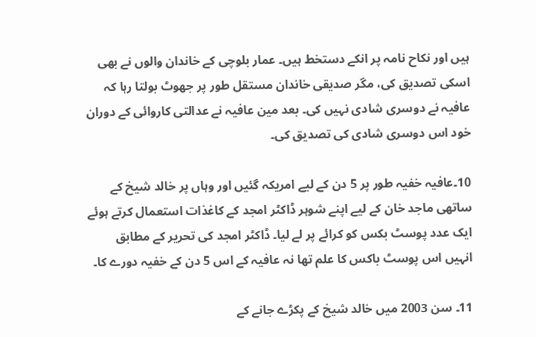ہیں اور نکاح نامہ پر انکے دستخط ہیں۔ عمار بلوچی کے خاندان والوں نے بھی اسکی تصدیق کی، مگر صدیقی خاندان مستقل طور پر جھوٹ بولتا رہا کہ عافیہ نے دوسری شادی نہیں کی۔ بعد مین عافیہ نے عدالتی کاروائی کے دوران خود اس دوسری شادی کی تصدیق کی۔

10۔عافیہ خفیہ طور پر 5 دن کے لیے امریکہ گئیں اور وہاں پر خالد شیخ کے ساتھی ماجد خان کے لیے اپنے شوہر ڈاکٹر امجد کے کاغذات استعمال کرتے ہوئے ایک عدد پوسٹ بکس کو کرائے پر لے لیا۔ ڈاکٹر امجد کی تحریر کے مطابق انہیں اس پوسٹ باکس کا علم تھا نہ عافیہ کے اس 5 دن کے خفیہ دورے کا۔

11۔ سن 2003 میں خالد شیخ کے پکڑے جانے کے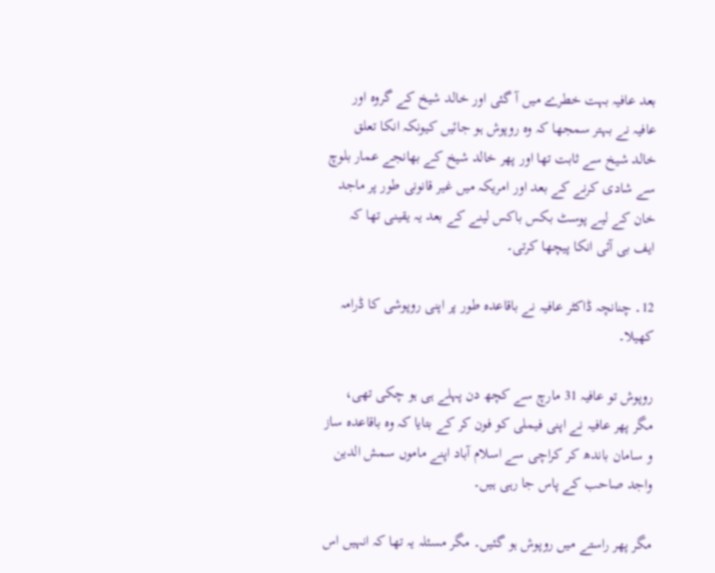بعد عافیہ بہت خطرے میں آ گئی اور خالد شیخ کے گروہ اور عافیہ نے بہتر سمجھا کہ وہ روپوش ہو جائیں کیونکہ انکا تعلق خالد شیخ سے ثابت تھا اور پھر خالد شیخ کے بھانجے عمار بلوچ سے شادی کرنے کے بعد اور امریکہ میں غیر قانونی طور پر ماجد خان کے لیے پوسٹ بکس باکس لینے کے بعد یہ یقینی تھا کہ ایف بی آئی انکا پیچھا کرتی۔

12۔ چنانچہ ڈاکٹر عافیہ نے باقاعدہ طور پر اپنی روپوشی کا ڈرامہ کھیلا۔

روپوش تو عافیہ 31 مارچ سے کچھ دن پہلے ہی ہو چکی تھی، مگر پھر عافیہ نے اپنی فیملی کو فون کر کے بتایا کہ وہ باقاعدہ ساز و سامان باندھ کر کراچی سے اسلام آباد اپنے ماموں سمش الدین واجد صاحب کے پاس جا رہی ہیں۔

مگر پھر راستے میں روپوش ہو گئیں۔ مگر مسئلہ یہ تھا کہ انہیں اس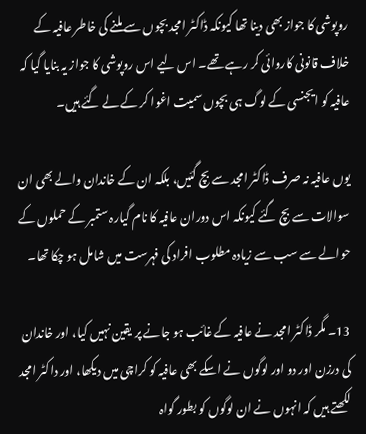روپوشی کا جواز بھی دینا تھا کیونکہ ڈاکٹر امجد بچوں سے ملنے کی خاطر عافیہ کے خلاف قانونی کاروائی کر رہے تھے۔ اس لیے اس روپوشی کا جواز یہ بنایا گیا کہ عافیہ کو ایجنسی کے لوگ ہی بچوں سمیت اغوا کر کے لے گئے ہیں۔

یوں عافیہ نہ صرف ڈاکٹر امجد سے بچ گئیں، بلکہ ان کے خاندان والے بھی ان سوالات سے بچ گئے کیونکہ اس دوران عافیہ کا نام گیارہ ستمبر کے حملوں کے حوالے سے سب سے زیادہ مطلوب افراد کی فہرست میں شامل ہو چکا تھا۔

13۔ مگر ڈاکٹر امجد نے عافیہ کے غائب ہو جانے پر یقین نہیں کیا، اور خاندان کی درزن اور دو اور لوگوں نے اسکے بھی عافیہ کو کراچی میں دیکھا، اور داکٹر امجد لکھتے ہیں کہ انہوں نے ان لوگوں کو بطور گواہ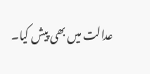عدالت میں بھی پیش کیا۔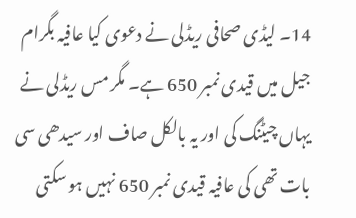14۔ لیڈی صحافی ریڈلی نے دعوی کیا عافیہ بگرام جیل میں قیدی نمبر 650 ہے۔ مگر مس ریڈلی نے یہاں چیٹنگ کی اور یہ بالکل صاف اور سیدھی سی بات تھی کی عافیہ قیدی نمبر 650 نہیں ہو سکتی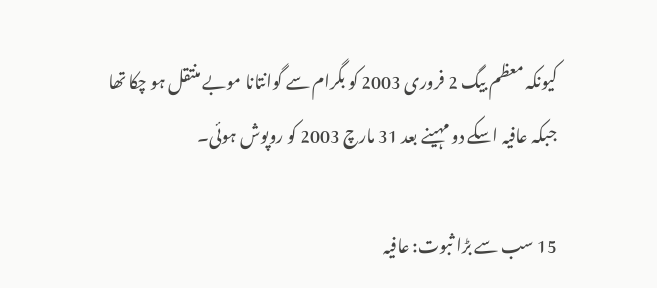کیونکہ معظم بیگ 2 فروری 2003 کو بگرام سے گوانتانا موبے منتقل ہو چکا تھا جبکہ عافیہ اسکے دو مہینے بعد 31 مارچ 2003 کو روپوش ہوئی۔

15 سب سے بڑا ثبوت: عافیہ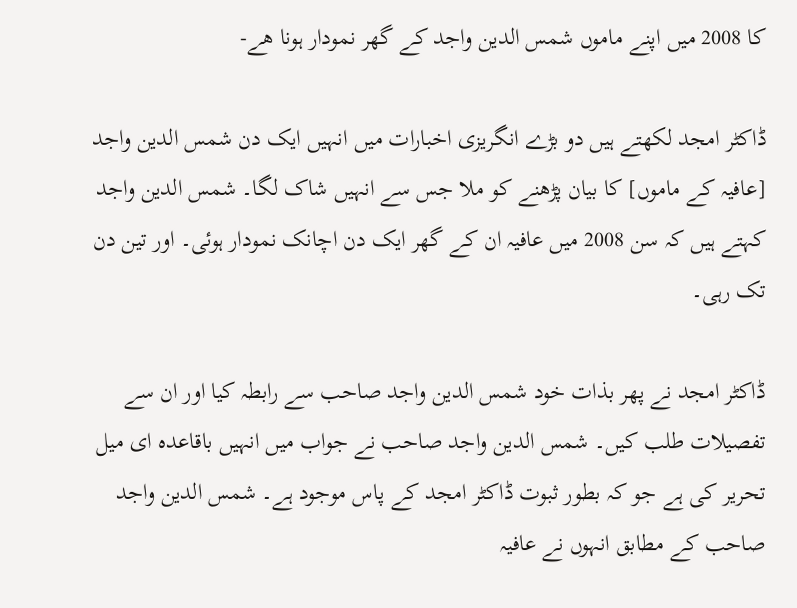کا 2008 میں اپنے ماموں شمس الدین واجد کے گھر نمودار ہونا ھے-

ڈاکٹر امجد لکھتے ہیں دو بڑے انگریزی اخبارات میں انہیں ایک دن شمس الدین واجد [عافیہ کے ماموں] کا بیان پڑھنے کو ملا جس سے انہیں شاک لگا۔ شمس الدین واجد کہتے ہیں کہ سن 2008 میں عافیہ ان کے گھر ایک دن اچانک نمودار ہوئی۔ اور تین دن تک رہی۔

ڈاکٹر امجد نے پھر بذات خود شمس الدین واجد صاحب سے رابطہ کیا اور ان سے تفصیلات طلب کیں۔ شمس الدین واجد صاحب نے جواب میں انہیں باقاعدہ ای میل تحریر کی ہے جو کہ بطور ثبوت ڈاکٹر امجد کے پاس موجود ہے۔ شمس الدین واجد صاحب کے مطابق انہوں نے عافیہ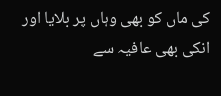کی ماں کو بھی وہاں پر بلایا اور انکی بھی عافیہ سے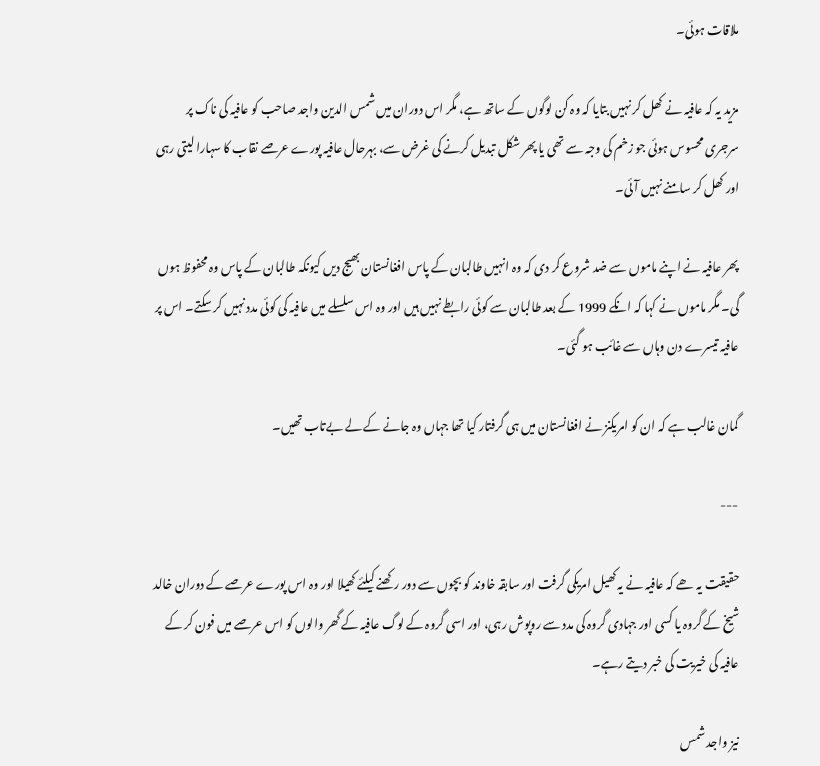ملاقات ہوئی۔

مزید یہ کہ عافیہ نے کھل کر نہیں بتایا کہ وہ کن لوگوں کے ساتھ ہے، مگر اس دوران میں شمس الدین واجد صاحب کو عافیہ کی ناک پر سرجری محسوس ہوئی جو زخم کی وجہ سے تھی یا پھر شکل تبدیل کرنے کی غرض سے، بہرحال عافیہ پورے عرصے نقاب کا سہارا لیتی رہی اور کھل کر سامنے نہیں آئی۔

پھر عافیہ نے اپنے ماموں سے ضد شروع کر دی کہ وہ انہیں طالبان کے پاس افغانستان بھیج دیں کیونکہ طالبان کے پاس وہ محفوظ ہوں گی۔ مگر ماموں نے کہا کہ انکے 1999 کے بعد طالبان سے کوئی رابطے نہیں ہیں اور وہ اس سلسلے میں عافیہ کی کوئی مدد نہیں کر سکتے۔ اس پر عافیہ تیسرے دن وہاں سے غائب ہو گئی۔

گمان غالب ہے کہ ان کو امریکنز نے افغانستان میں ہی گرفتار کیا تھا جہاں وہ جانے کے لے بےتاب تھیں۔

---

حقیقت یہ ھے کہ عافیہ نے یہ کھیل امریکی گرفت اور سابقہ خاوند کو بچوں سے دور رکھنے کیلئے کھیلا اور وہ اس پورے عرصے کے دوران خالد شیخ کے گروہ یا کسی اور جہادی گروہ کی مدد سے روپوش رہی، اور اسی گروہ کے لوگ عافیہ کے گھر والوں کو اس عرصے میں فون کر کے عافیہ کی خیریت کی خبر دیتے رہے۔

نیز واجد شمس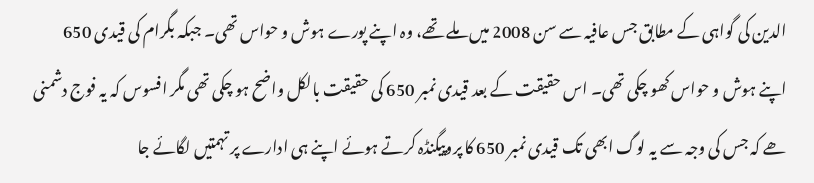الدین کی گواہی کے مطابق جس عافیہ سے سن 2008 میں ملے تھے، وہ اپنے پورے ہوش و حواس تھی۔ جبکہ بگرام کی قیدی 650 اپنے ہوش و حواس کھو چکی تھی۔ اس حقیقت کے بعد قیدی نمبر 650 کی حقیقت بالکل واضح ہو چکی تھی مگر افسوس کہ یہ فوج دشمنی ھے کہ جس کی وجہ سے یہ لوگ ابھی تک قیدی نمبر 650 کا پروپیگنڈہ کرتے ہوئے اپنے ہی ادارے پر تہمتیں لگائے جا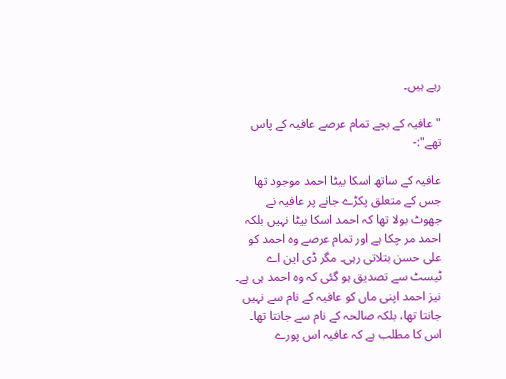رہے ہیں۔

"عافیہ کے بچے تمام عرصے عافیہ کے پاس تھے":-

عافیہ کے ساتھ اسکا بیٹا احمد موجود تھا جس کے متعلق پکڑے جانے پر عافیہ نے جھوٹ بولا تھا کہ احمد اسکا بیٹا نہیں بلکہ احمد مر چکا ہے اور تمام عرصے وہ احمد کو علی حسن بتلاتی رہی۔ مگر ڈی این اے ٹیسٹ سے تصدیق ہو گئی کہ وہ احمد ہی ہے۔ نیز احمد اپنی ماں کو عافیہ کے نام سے نہیں جانتا تھا، بلکہ صالحہ کے نام سے جانتا تھا۔ اس کا مطلب ہے کہ عافیہ اس پورے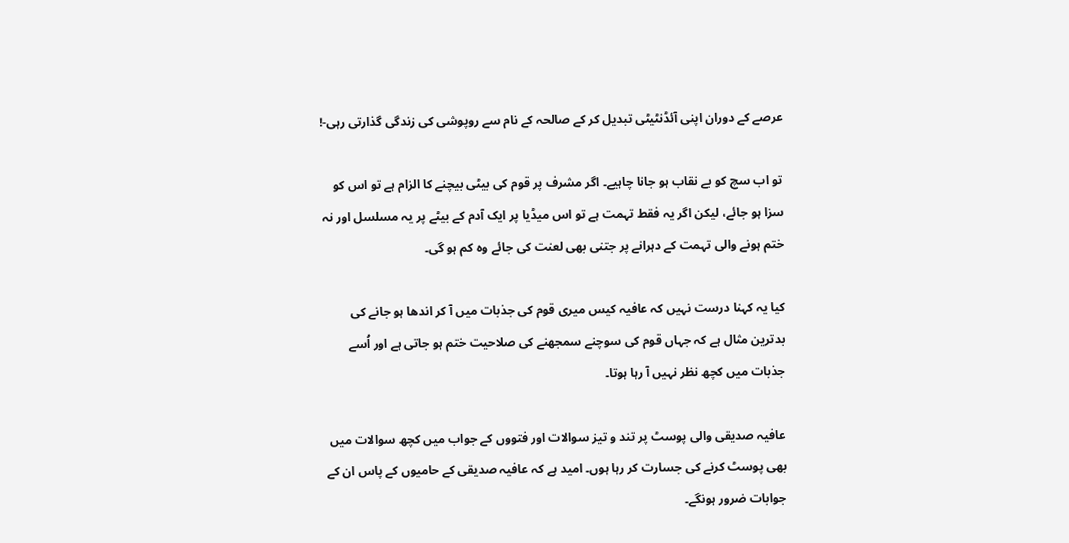عرصے کے دوران اپنی آئڈنٹیٹی تبدیل کر کے صالحہ کے نام سے روپوشی کی زندگی گذارتی رہی-!

تو اب سچ کو بے نقاب ہو جانا چاہیے۔ اگر مشرف پر قوم کی بیٹی بیچنے کا الزام ہے تو اس کو سزا ہو جائے، لیکن اگر یہ فقط تہمت ہے تو اس میڈیا پر ایک آدم کے بیٹے پر یہ مسلسل اور نہ ختم ہونے والی تہمت کے دہرانے پر جتنی بھی لعنت کی جائے وہ کم ہو گی۔

کیا یہ کہنا درست نہیں کہ عافیہ کیس میری قوم کی جذبات میں آ کر اندھا ہو جانے کی بدترین مثال ہے کہ جہاں قوم کی سوچنے سمجھنے کی صلاحیت ختم ہو جاتی ہے اور اُسے جذبات میں کچھ نظر نہیں آ رہا ہوتا۔

عافیہ صدیقی والی پوسٹ پر تند و تیز سوالات اور فتووں کے جواب میں کچھ سوالات میں بھی پوسٹ کرنے کی جسارت کر رہا ہوں۔ امید ہے کہ عافیہ صدیقی کے حامیوں کے پاس ان کے جوابات ضرور ہونگے۔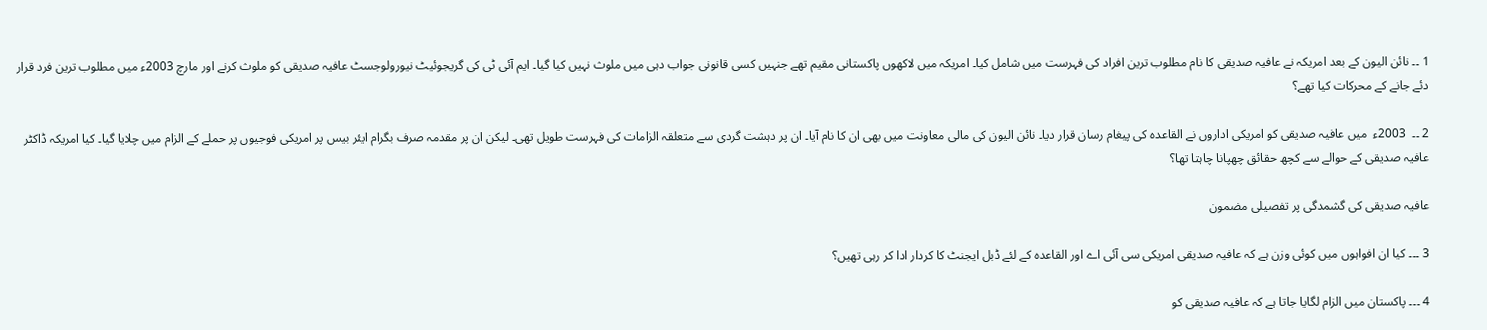1 ۔۔ نائن الیون کے بعد امریکہ نے عافیہ صدیقی کا نام مطلوب ترین افراد کی فہرست میں شامل کیا۔ امریکہ میں لاکھوں پاکستانی مقیم تھے جنہیں کسی قانونی جواب دہی میں ملوث نہیں کیا گیا۔ ایم آئی ٹی کی گریجوئیٹ نیورولوجسٹ عافیہ صدیقی کو ملوث کرنے اور مارچ 2003ء میں مطلوب ترین فرد قرار دئے جانے کے محرکات کیا تھے؟

2 ۔۔  2003ء  میں عافیہ صدیقی کو امریکی اداروں نے القاعدہ کی پیغام رسان قرار دیا۔ نائن الیون کی مالی معاونت میں بھی ان کا نام آیا۔ ان پر دہشت گردی سے متعلقہ الزامات کی فہرست طویل تھی۔ لیکن ان پر مقدمہ صرف بگرام ایئر بیس پر امریکی فوجیوں پر حملے کے الزام میں چلایا گیا۔ کیا امریکہ ڈاکٹر عافیہ صدیقی کے حوالے سے کچھ حقائق چھپانا چاہتا تھا؟

عافیہ صدیقی کی گشمدگی پر تفصیلی مضمون

3 ۔۔۔ کیا ان افواہوں میں کوئی وزن ہے کہ عافیہ صدیقی امریکی سی آئی اے اور القاعدہ کے لئے ڈبل ایجنٹ کا کردار ادا کر رہی تھیں؟

4 ۔۔۔ پاکستان میں الزام لگایا جاتا ہے کہ عافیہ صدیقی کو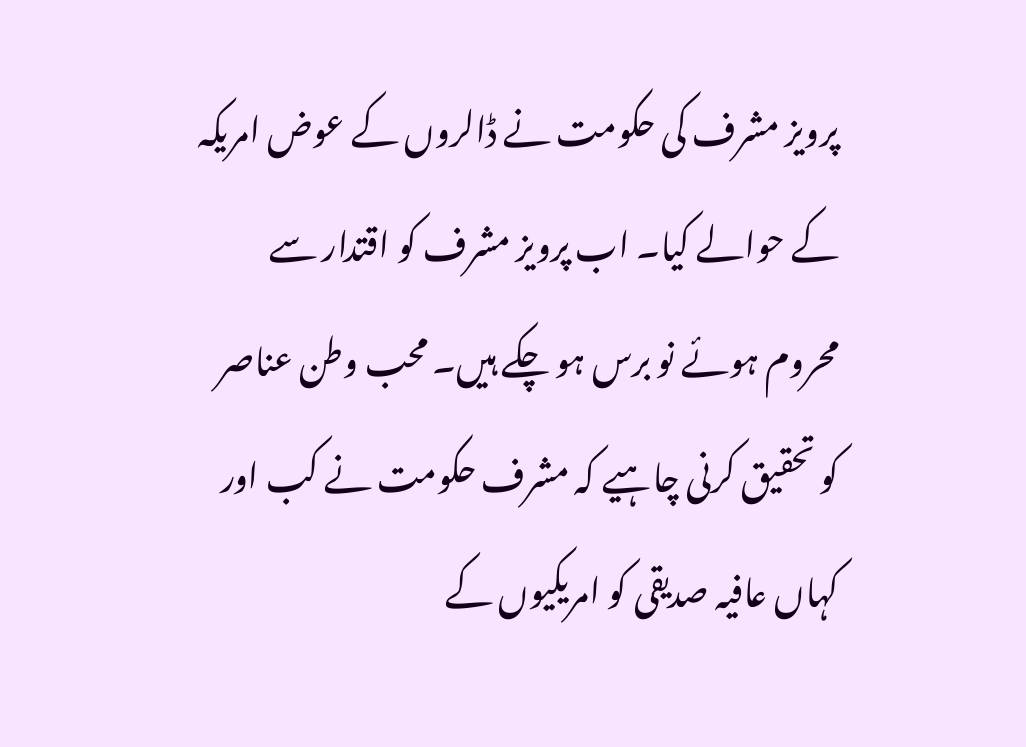پرویز مشرف کی حکومت نے ڈالروں کے عوض امریکہ کے حوالے کیا۔ اب پرویز مشرف کو اقتدار سے محروم ہوئے نو برس ہو چکے ہیں۔ محب وطن عناصر کو تحقیق کرنی چاہیے کہ مشرف حکومت نے کب اور کہاں عافیہ صدیقی کو امریکیوں کے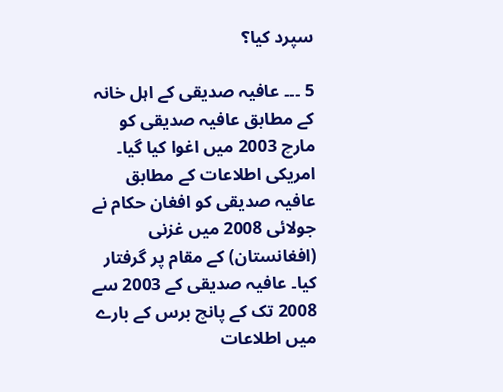سپرد کیا؟

5 ۔۔۔ عافیہ صدیقی کے اہل خانہ کے مطابق عافیہ صدیقی کو مارچ 2003 میں اغوا کیا گیا۔ امریکی اطلاعات کے مطابق عافیہ صدیقی کو افغان حکام نے جولائی 2008 میں غزنی (افغانستان) کے مقام پر گرفتار کیا۔ عافیہ صدیقی کے 2003 سے 2008 تک کے پانچ برس کے بارے میں اطلاعات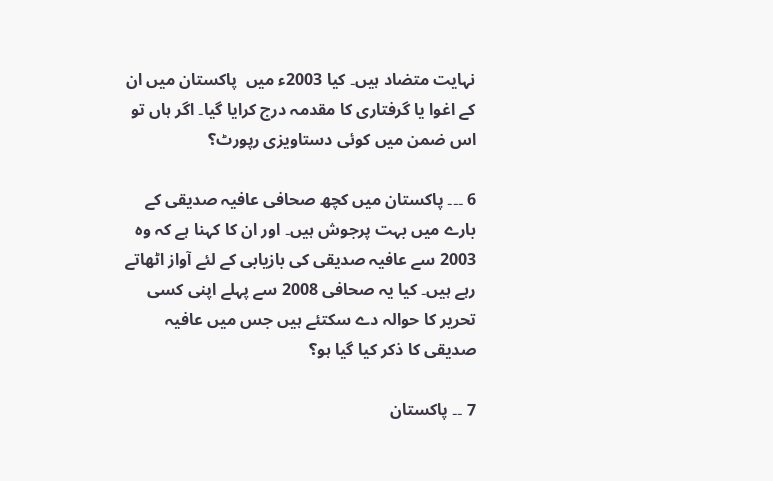نہایت متضاد ہیں۔ کیا 2003ء میں  پاکستان میں ان کے اغوا یا گرفتاری کا مقدمہ درج کرایا گیا۔ اگر ہاں تو اس ضمن میں کوئی دستاویزی رپورٹ؟

6 ۔۔۔ پاکستان میں کچھ صحافی عافیہ صدیقی کے بارے میں بہت پرجوش ہیں۔ اور ان کا کہنا ہے کہ وہ 2003 سے عافیہ صدیقی کی بازیابی کے لئے آواز اٹھاتے رہے ہیں۔ کیا یہ صحافی 2008 سے پہلے اپنی کسی تحریر کا حوالہ دے سکتئے ہیں جس میں عافیہ صدیقی کا ذکر کیا گیا ہو؟

7 ۔۔ پاکستان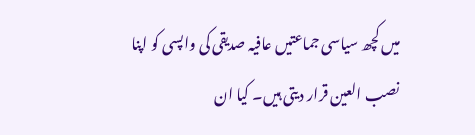میں کچھ سیاسی جماعتیں عافیہ صدیقی کی واپسی کو اپنا نصب العین قرار دیتی ہیں۔ کیا ان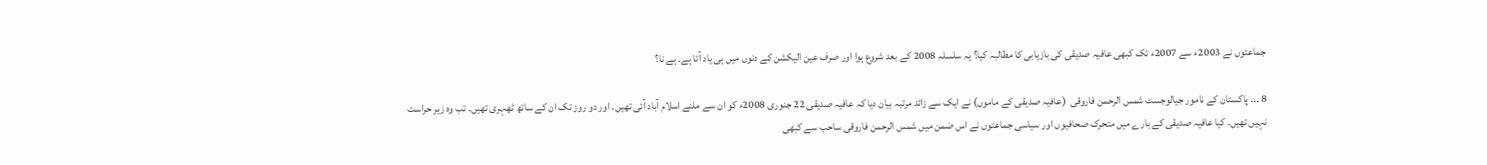جماعتوں نے 2003ء سے 2007ء تک کبھی عافیہ صدیقی کی بازیابی کا مطالبہ کیا؟ یہ سلسلہ 2008 کے بعد شروع ہوا اور صرف عین الیکشن کے دنوں میں ہی یاد آتا ہے۔ ہے نا؟

8 ۔۔۔ پاکستان کے نامور جیالوجسٹ شمس الرحمن فاروقی  (عافیہ صدیقی کے ماموں) نے ایک سے زائد مرتبہ بیان دیا کہ عافیہ صدیقی 22 جنوری 2008ء کو ان سے ملنے اسلام آباد آئی تھیں۔ اور دو روز تک ان کے ساتھ ٹھہری تھیں۔ تب وہ زیر حراست نہیں تھیں۔ کیا عافیہ صدیقی کے بارے میں متحرک صحافیوں اور سیاسی جماعتوں نے اس ضمن میں شمس الرحمن فاروقی ساحب سے کبھی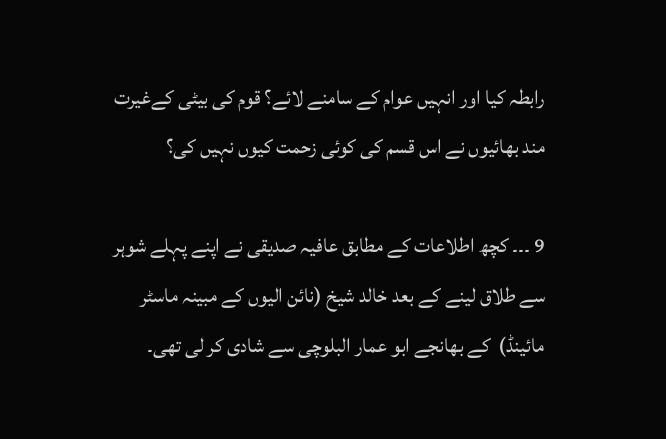رابطہ کیا اور انہیں عوام کے سامنے لائے؟ قوم کی بیٹی کےغیرت مند بھائیوں نے اس قسم کی کوئی زحمت کیوں نہیں کی؟

9 ۔۔۔ کچھ اطلاعات کے مطابق عافیہ صدیقی نے اپنے پہلے شوہر سے طلاق لینے کے بعد خالد شیخ (نائن الیوں کے مبینہ ماسٹر مائینڈ)  کے بھانجے ابو عمار البلوچی سے شادی کر لی تھی۔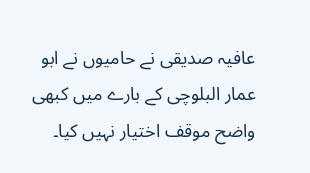عافیہ صدیقی نے حامیوں نے ابو عمار البلوچی کے بارے میں کبھی واضح موقف اختیار نہیں کیا۔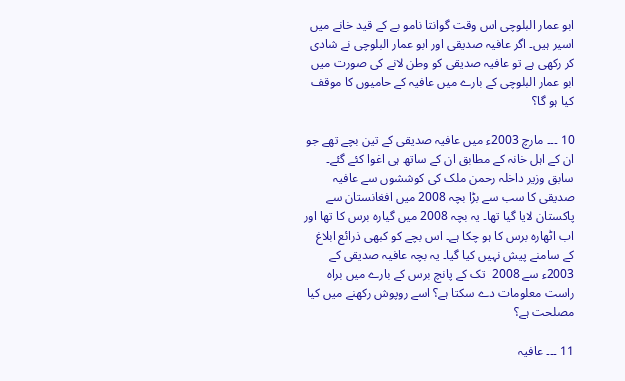ابو عمار البلوچی اس وقت گوانتا نامو بے کے قید خانے میں اسیر ہیں۔ اگر عافیہ صدیقی اور ابو عمار البلوچی نے شادی کر رکھی ہے تو عافیہ صدیقی کو وطن لانے کی صورت میں ابو عمار البلوچی کے بارے میں عافیہ کے حامیوں کا موقف کیا ہو گا؟

10 ۔۔۔ مارچ 2003ء میں عافیہ صدیقی کے تین بچے تھے جو ان کے اہل خانہ کے مطابق ان کے ساتھ ہی اغوا کئے گئے۔ سابق وزیر داخلہ رحمن ملک کی کوششوں سے عافیہ صدیقی کا سب سے بڑا بچہ 2008 میں افغانستان سے پاکستان لایا گیا تھا۔ یہ بچہ 2008 میں گیارہ برس کا تھا اور اب اٹھارہ برس کا ہو چکا ہے۔ اس بچے کو کبھی ذرائع ابلاغ کے سامنے پیش نہیں کیا گیا۔ یہ بچہ عافیہ صدیقی کے 2003ء سے 2008  تک کے پانچ برس کے بارے میں براہ راست معلومات دے سکتا ہے؟ اسے روپوش رکھنے میں کیا مصلحت ہے؟

11 ۔۔۔ عافیہ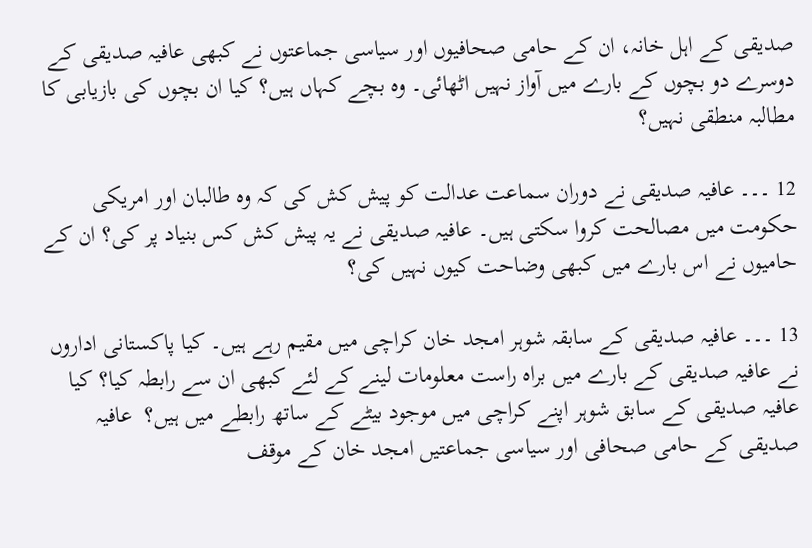صدیقی کے اہل خانہ، ان کے حامی صحافیوں اور سیاسی جماعتوں نے کبھی عافیہ صدیقی کے دوسرے دو بچوں کے بارے میں آواز نہیں اٹھائی۔ وہ بچے کہاں ہیں؟ کیا ان بچوں کی بازیابی کا مطالبہ منطقی نہیں؟

12 ۔۔۔ عافیہ صدیقی نے دوران سماعت عدالت کو پیش کش کی کہ وہ طالبان اور امریکی حکومت میں مصالحت کروا سکتی ہیں۔ عافیہ صدیقی نے یہ پیش کش کس بنیاد پر کی؟ ان کے حامیوں نے اس بارے میں کبھی وضاحت کیوں نہیں کی؟

13 ۔۔۔ عافیہ صدیقی کے سابقہ شوہر امجد خان کراچی میں مقیم رہے ہیں۔ کیا پاکستانی اداروں نے عافیہ صدیقی کے بارے میں براہ راست معلومات لینے کے لئے کبھی ان سے رابطہ کیا؟ کیا عافیہ صدیقی کے سابق شوہر اپنے کراچی میں موجود بیٹے کے ساتھ رابطے میں ہیں؟  عافیہ صدیقی کے حامی صحافی اور سیاسی جماعتیں امجد خان کے موقف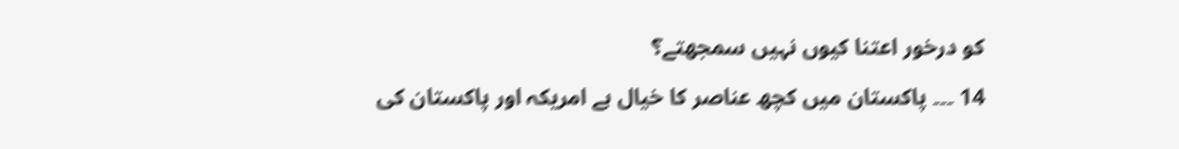کو درخور اعتنا کیوں نہیں سمجھتے؟

14 ۔۔۔ پاکستان میں کچھ عناصر کا خیال ہے امریکہ اور پاکستان کی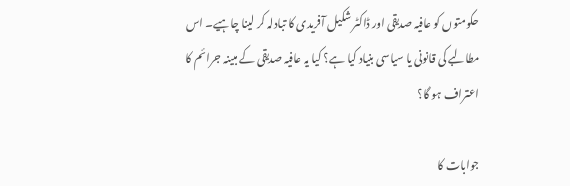حکومتوں کو عافیہ صدیقی اور ڈاکٹر شکیل آفریدی کا تبادلہ کر لینا چاہیے۔ اس مطالبے کی قانونی یا سیاسی بنیاد کیا ہے؟ کیا یہ عافیہ صدیقی کے مبینہ جرائم کا اعتراف ہو گا؟

جوابات کا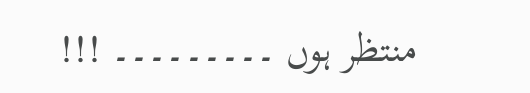منتظر ہوں ۔۔۔۔۔۔۔۔۔ !!!